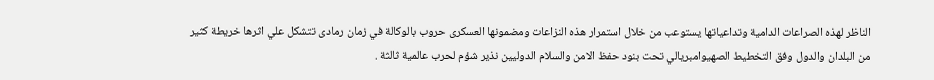الناظر لهذه الصراعات الدامية وتداعياتها يستوعب من خلال استمرار هذه النزاعات ومضمونها العسكرى حروب بالوكالة في زمان رمادى تتشكل علي اثرها خريطة كثير من البلدان والدول وفق التخطيط الصهيوامبريالي تحت بنود حفظ الامن والسلام الدوليين نذير شؤم لحرب عالمية ثالثة .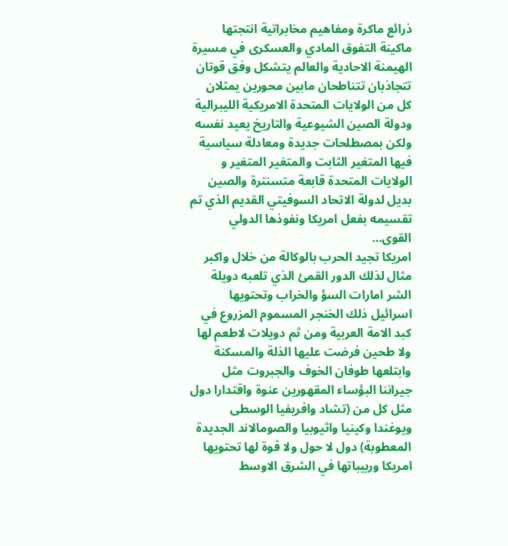ذرائع ماكرة ومفاهيم مخابراتية انتجتها ماكينة التفوق المادي والعسكرى في مسيرة الهيمنة الاحادية والعالم يتشكل وفق قوتان تتجاذبان تتناطحان مابين محورين يمثلان كل من الولايات المتحدة الامريكية الليبرالية ودولة الصين الشيوعية والتاريخ يعيد نفسه ولكن بمصطلحات جديدة ومعادلة سياسية فيها المتغير الثابت والمتغير المتغير و الولايات المتحدة قابعة متسنترة والصين بديل لدولة الاتحاد السوفيتي القديم الذي تم تقسيمه بفعل امريكا ونفوذها الدولي القوى…
امريكا تجيد الحرب بالوكالة من خلال واكبر مثال لذلك الدور القمئ الذي تلعبه دويلة الشر امارات السؤ والخراب وتحتويها اسرائيل ذلك الخنجر المسموم المزروع في كبد الامة العربية ومن ثم دويلات لاطعم لها ولا طحين فرضت عليها الذلة والمسكنة وابتلعها طوفان الخوف والجبروت مثل جيراننا البؤساء المقهورين عنوة واقتدارا دول مثل كل من (تشاد وافريفيا الوسطى ويوغندا وكينيا واثيوبيا والصومالاند الجديدة المعطوبة) دول لا حول ولا قوة لها تحتويها امريكا وربيباتها في الشرق الاوسط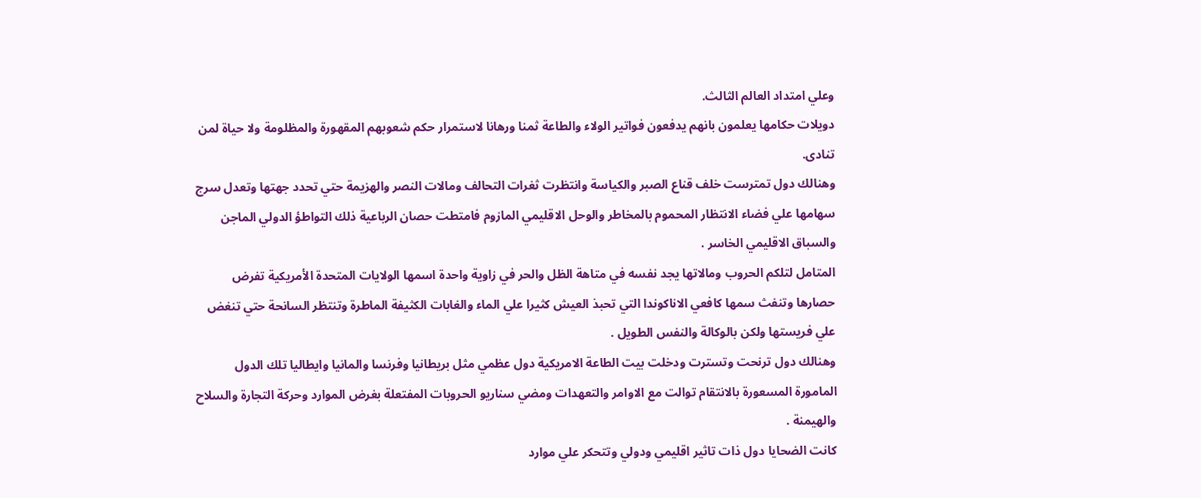وعلي امتداد العالم الثالث.
دويلات حكامها يعلمون بانهم يدفعون فواتير الولاء والطاعة ثمنا ورهانا لاستمرار حكم شعوبهم المقهورة والمظلومة ولا حياة لمن تنادى.
وهنالك دول تمترست خلف قناع الصبر والكياسة وانتظرت ثغرات التحالف ومالات النصر والهزيمة حتي تحدد جهتها وتعدل سرج سهامها علي فضاء الانتظار المحموم بالمخاطر والوحل الاقليمي المازوم فامتطت حصان الرباعية ذلك التواطؤ الدولي الماجن والسباق الاقليمي الخاسر .
المتامل لتلكم الحروب ومالاتها يجد نفسه في متاهة الظل والحر في زاوية واحدة اسمها الولايات المتحدة الأمريكية تفرض حصارها وتنفث سمها كافعي الاناكوندا التي تحبذ العيش كثيرا علي الماء والغابات الكثيفة الماطرة وتنتظر السانحة حتي تنغض علي فريستها ولكن بالوكالة والنفس الطويل .
وهنالك دول ترنحت وتسترت ودخلت بيت الطاعة الامريكية دول عظمي مثل بريطانيا وفرنسا والمانيا وايطاليا تلك الدول المامورة المسعورة بالانتقام توالت مع الاوامر والتعهدات ومضي سناريو الحروبات المفتعلة بغرض الموارد وحركة التجارة والسلاح والهيمنة .
كانت الضحايا دول ذات تاثير اقليمي ودولي وتتحكر علي موارد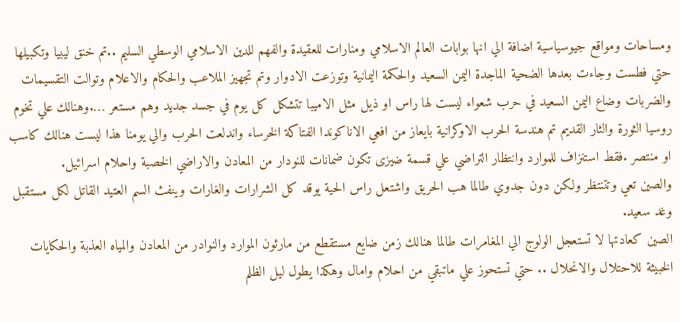ومساحات ومواقع جيوسياسية اضافة الي انها بوابات العالم الاسلامي ومنارات للعقيدة والفهم للدين الاسلامي الوسطي السليم ..تم خنق ليبيا وتكبيلها حتي فطست وجاءت بعدها الضحية الماجدة اليمن السعيد والحكمة اليمانية وتوزعت الادوار وتم تجهيز الملاعب والحكام والاعلام وتوالت التقسيمات والضربات وضاع اليمن السعيد في حرب شعواء ليست لها راس او ذيل مثل الاميبا تتشكل كل يوم في جسد جديد وهم مستعر ….وهنالك علي تخوم روسيا الثورة والثار القديم تم هندسة الحرب الاوكرانية بايعاز من افعي الاناكوندا الفتاكة الخرساء واندلعت الحرب والي يومنا هذا ليست هنالك كاسب او منتصر .فقط استنزاف للموارد وانتظار التراضي علي قسمة ضيزى تكون ضمانات للنودار من المعادن والاراضي الخصبة واحلام اسرائيل.
والصين تعي وتتنتظر ولكن دون جدوي طالما هب الحريق واشتعل راس الحية يوقد كل الشرارات والغارات وينفث السم العتيد القاتل لكل مستقبل وغد سعيد.
الصين كعادتها لا تستعجل الولوج الي المغامرات طالما هنالك زمن ضايع مستقطع من مارثون الموارد والنوادر من المعادن والمياه العذبة والحكايات الخبيثة للاحتلال والانحلال .. حتي تستحوز علي ماتبقي من احلام وامال وهكذا يطول ليل الظلم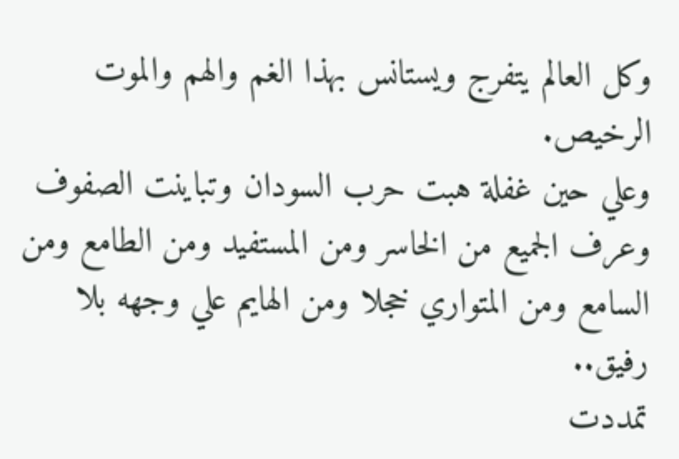وكل العالم يتفرج ويستانس بهذا الغم والهم والموت الرخيص.
وعلي حين غفلة هبت حرب السودان وتباينت الصفوف وعرف الجميع من الخاسر ومن المستفيد ومن الطامع ومن السامع ومن المتواري خجلا ومن الهايم علي وجهه بلا رفيق..
تمددت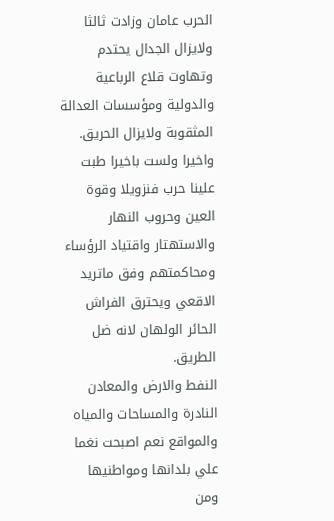الحرب عامان وزادت ثالثا ولايزال الجدال يحتدم وتهاوت قلاع الرباعية والدولية ومؤسسات العدالة المثقوبة ولايزال الحريق.
واخيرا ولست باخيرا طبت علينا حرب فنزويلا وقوة العين وحروب النهار والاستهتار واقتياد الرؤساء ومحاكمتهم وفق ماتريد الاقعي ويحترق الفراش الحائر الولهان لانه ضل الطريق.
النفط والارض والمعادن النادرة والمساحات والمياه والمواقع نعم اصبحت نغما علي بلدانها ومواطنيها ومن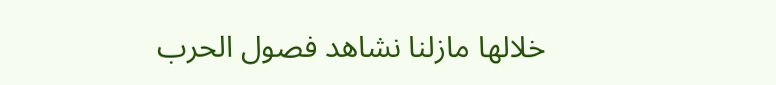خلالها مازلنا نشاهد فصول الحرب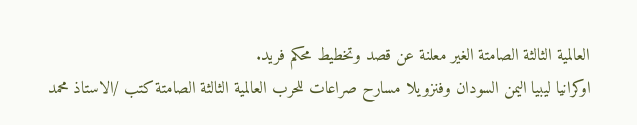العالمية الثالثة الصامتة الغير معلنة عن قصد وتخطيط محكم فريد.
اوكرانيا ليبيا اليمن السودان وفنزويلا مسارح صراعات للحرب العالمية الثالثة الصامتة كتب /الاستاذ محمد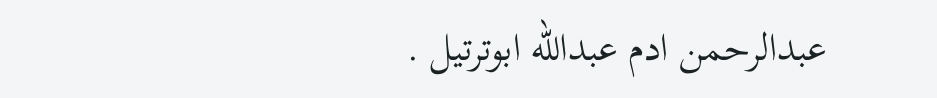عبدالرحمن ادم عبدالله ابوترتيل .